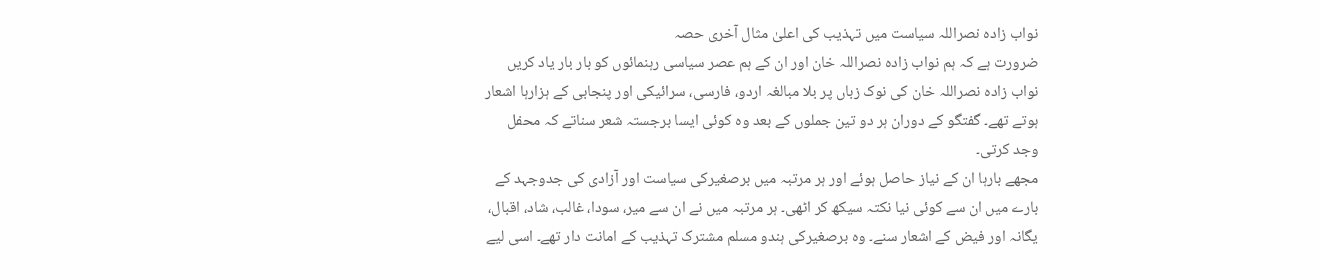نواب زادہ نصراللہ سیاست میں تہذیب کی اعلیٰ مثال آخری حصہ
ضرورت ہے کہ ہم نواب زادہ نصراللہ خان اور ان کے ہم عصر سیاسی رہنمائوں کو بار بار یاد کریں
نواب زادہ نصراللہ خان کی نوک زباں پر بلا مبالغہ اردو، فارسی، سرائیکی اور پنجابی کے ہزارہا اشعار ہوتے تھے۔ گفتگو کے دوران ہر دو تین جملوں کے بعد وہ کوئی ایسا برجستہ شعر سناتے کہ محفل وجد کرتی۔
مجھے بارہا ان کے نیاز حاصل ہوئے اور ہر مرتبہ میں برصغیرکی سیاست اور آزادی کی جدوجہد کے بارے میں ان سے کوئی نیا نکتہ سیکھ کر اٹھی۔ ہر مرتبہ میں نے ان سے میر، سودا، غالب، شاد، اقبال، یگانہ اور فیض کے اشعار سنے۔ وہ برصغیرکی ہندو مسلم مشترک تہذیب کے امانت دار تھے۔ اسی لیے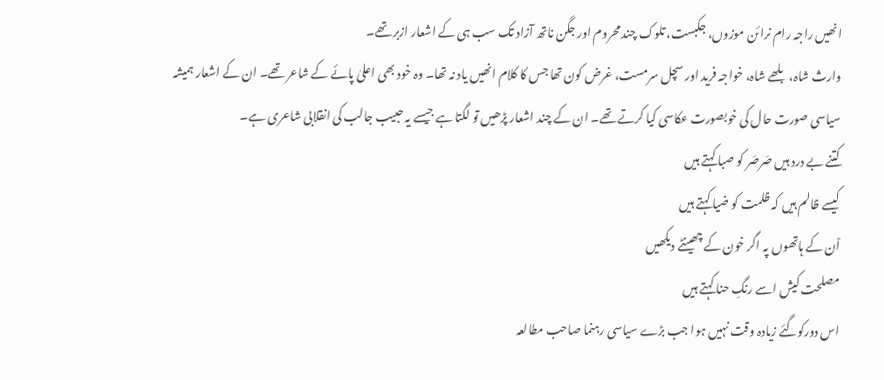انھیں راجہ رام نرائن موزوں، جکبست، تلوک چند محروم اور جگن ناتھ آزاد تک سب ہی کے اشعار ازبر تھے۔
وارث شاہ، بلھے شاہ، خواجہ فرید اور سچل سرمست، غرض کون تھا جس کا کلام انھیں یاد نہ تھا۔ وہ خود بھی اعلیٰ پائے کے شاعر تھے۔ ان کے اشعار ہمیشہ سیاسی صورت حال کی خوبصورت عکاسی کیا کرتے تھے۔ ان کے چند اشعار پڑھیں تو لگتا ہے جیسے یہ حبیب جالب کی انقلابی شاعری ہے۔
کتنے بے درد ہیں صَرصَر کو صبا کہتے ہیں
کیسے ظالم ہیں کہ ظلمت کو ضیا کہتے ہیں
اْن کے ہاتھوں پہ اگر خون کے چھینٹے دیکھیں
مصلحت کیش اسے رنگِ حنا کہتے ہیں
اس دورکوگئے زیادہ وقت نہیں ہوا جب بڑے سیاسی رہنما صاحب مطالعہ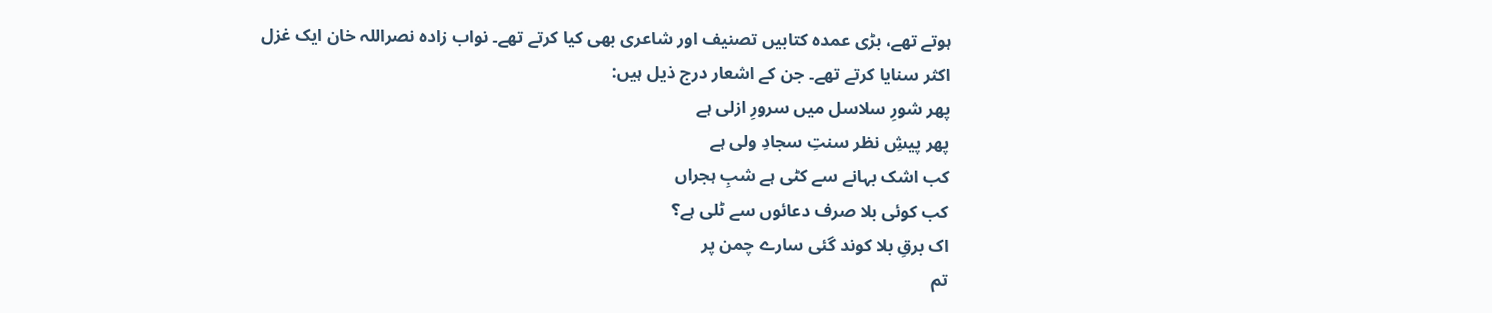ہوتے تھے، بڑی عمدہ کتابیں تصنیف اور شاعری بھی کیا کرتے تھے۔ نواب زادہ نصراللہ خان ایک غزل اکثر سنایا کرتے تھے۔ جن کے اشعار درج ذیل ہیں:
پھر شورِ سلاسل میں سرورِ ازلی ہے
پھر پیشِ نظر سنتِ سجادِ ولی ہے
کب اشک بہانے سے کٹی ہے شبِ ہجراں
کب کوئی بلا صرف دعائوں سے ٹلی ہے؟
اک برقِ بلا کوند گئی سارے چمن پر
تم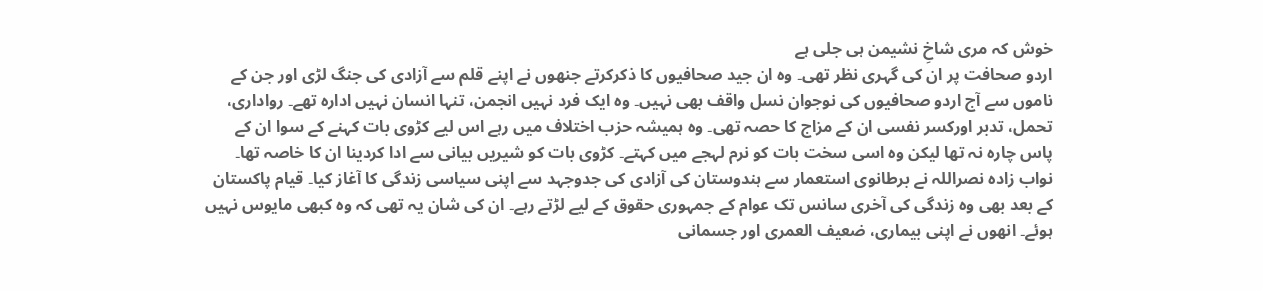خوش کہ مری شاخِ نشیمن ہی جلی ہے
اردو صحافت پر ان کی گہری نظر تھی۔ وہ ان جید صحافیوں کا ذکرکرتے جنھوں نے اپنے قلم سے آزادی کی جنگ لڑی اور جن کے ناموں سے آج اردو صحافیوں کی نوجوان نسل واقف بھی نہیں۔ وہ ایک فرد نہیں انجمن، تنہا انسان نہیں ادارہ تھے۔ رواداری، تحمل، تدبر اورکسر نفسی ان کے مزاج کا حصہ تھی۔ وہ ہمیشہ حزب اختلاف میں رہے اس لیے کڑوی بات کہنے کے سوا ان کے پاس چارہ نہ تھا لیکن وہ اسی سخت بات کو نرم لہجے میں کہتے۔ کڑوی بات کو شیریں بیانی سے ادا کردینا ان کا خاصہ تھا۔
نواب زادہ نصراللہ نے برطانوی استعمار سے ہندوستان کی آزادی کی جدوجہد سے اپنی سیاسی زندگی کا آغاز کیا۔ قیام پاکستان کے بعد بھی وہ زندگی کی آخری سانس تک عوام کے جمہوری حقوق کے لیے لڑتے رہے۔ ان کی شان یہ تھی کہ وہ کبھی مایوس نہیں ہوئے۔ انھوں نے اپنی بیماری، ضعیف العمری اور جسمانی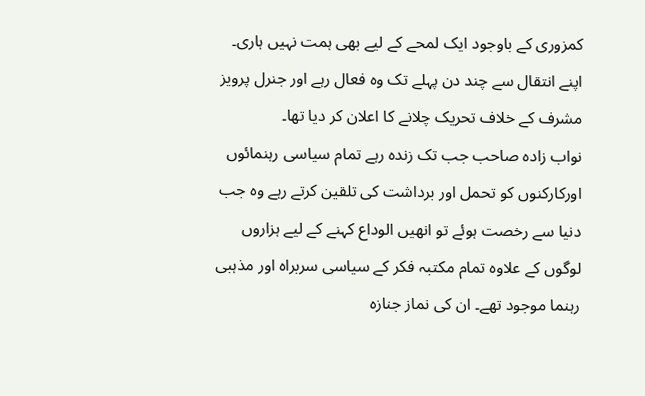کمزوری کے باوجود ایک لمحے کے لیے بھی ہمت نہیں ہاری۔ اپنے انتقال سے چند دن پہلے تک وہ فعال رہے اور جنرل پرویز مشرف کے خلاف تحریک چلانے کا اعلان کر دیا تھا۔
نواب زادہ صاحب جب تک زندہ رہے تمام سیاسی رہنمائوں اورکارکنوں کو تحمل اور برداشت کی تلقین کرتے رہے وہ جب دنیا سے رخصت ہوئے تو انھیں الوداع کہنے کے لیے ہزاروں لوگوں کے علاوہ تمام مکتبہ فکر کے سیاسی سربراہ اور مذہبی رہنما موجود تھے۔ ان کی نماز جنازہ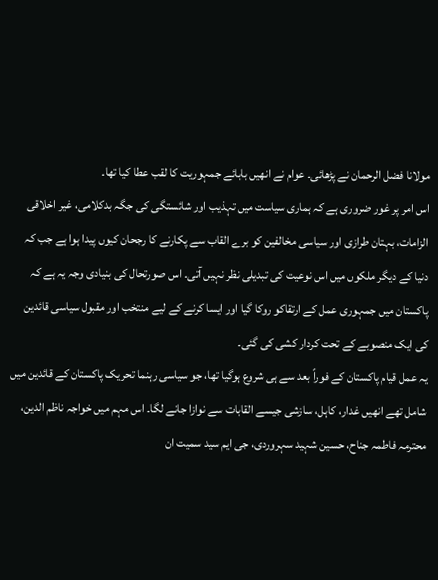مولانا فضل الرحمان نے پڑھائی۔ عوام نے انھیں بابائے جمہوریت کا لقب عطا کیا تھا۔
اس امر پر غور ضروری ہے کہ ہماری سیاست میں تہذیب اور شائستگی کی جگہ بدکلامی، غیر اخلاقی الزامات، بہتان طرازی اور سیاسی مخالفین کو برے القاب سے پکارنے کا رجحان کیوں پیدا ہوا ہے جب کہ دنیا کے دیگر ملکوں میں اس نوعیت کی تبدیلی نظر نہیں آتی۔ اس صورتحال کی بنیادی وجہ یہ ہے کہ پاکستان میں جمہوری عمل کے ارتقاکو روکا گیا اور ایسا کرنے کے لیے منتخب اور مقبول سیاسی قائدین کی ایک منصوبے کے تحت کردار کشی کی گئی۔
یہ عمل قیام پاکستان کے فوراً بعد سے ہی شروع ہوگیا تھا، جو سیاسی رہنما تحریک پاکستان کے قائدین میں شامل تھے انھیں غدار، کاہل، سازشی جیسے القابات سے نوازا جانے لگا۔ اس مہم میں خواجہ ناظم الدین، محترمہ فاطمہ جناح، حسین شہید سہروردی، جی ایم سید سمیت ان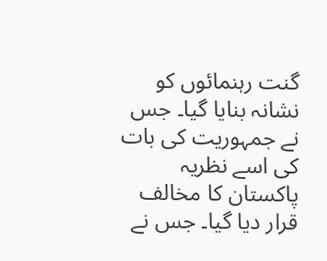گنت رہنمائوں کو نشانہ بنایا گیا۔ جس نے جمہوریت کی بات کی اسے نظریہ پاکستان کا مخالف قرار دیا گیا۔ جس نے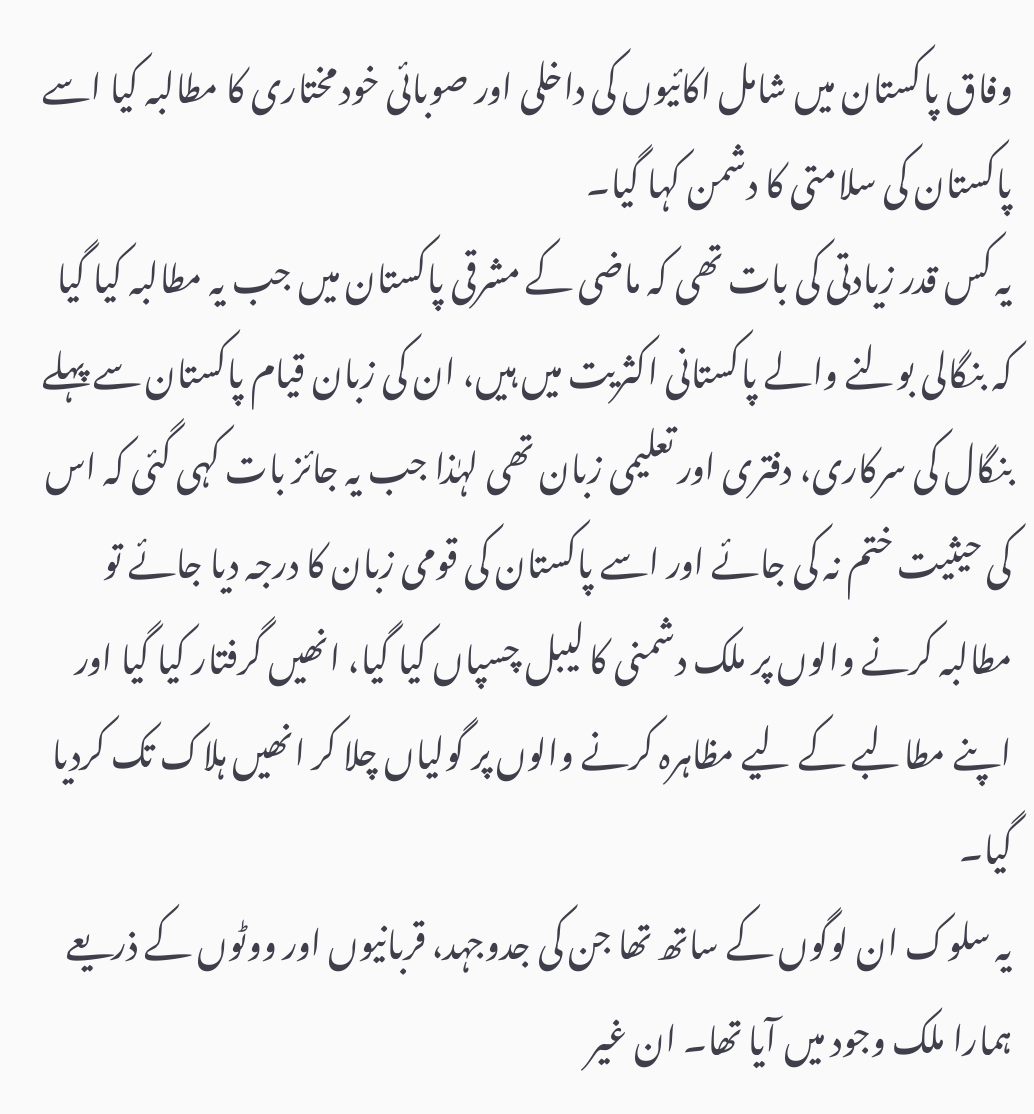وفاق پاکستان میں شامل اکائیوں کی داخلی اور صوبائی خود مختاری کا مطالبہ کیا اسے پاکستان کی سلامتی کا دشمن کہا گیا۔
یہ کس قدر زیادتی کی بات تھی کہ ماضی کے مشرقی پاکستان میں جب یہ مطالبہ کیا گیا کہ بنگالی بولنے والے پاکستانی اکثریت میں ہیں، ان کی زبان قیام پاکستان سے پہلے بنگال کی سرکاری، دفتری اور تعلیمی زبان تھی لہٰذا جب یہ جائز بات کہی گئی کہ اس کی حیثیت ختم نہ کی جائے اور اسے پاکستان کی قومی زبان کا درجہ دیا جائے تو مطالبہ کرنے والوں پر ملک دشمنی کا لیبل چسپاں کیا گیا، انھیں گرفتار کیا گیا اور اپنے مطالبے کے لیے مظاہرہ کرنے والوں پر گولیاں چلا کر انھیں ہلاک تک کردیا گیا۔
یہ سلوک ان لوگوں کے ساتھ تھا جن کی جدوجہد، قربانیوں اور ووٹوں کے ذریعے ہمارا ملک وجود میں آیا تھا۔ ان غیر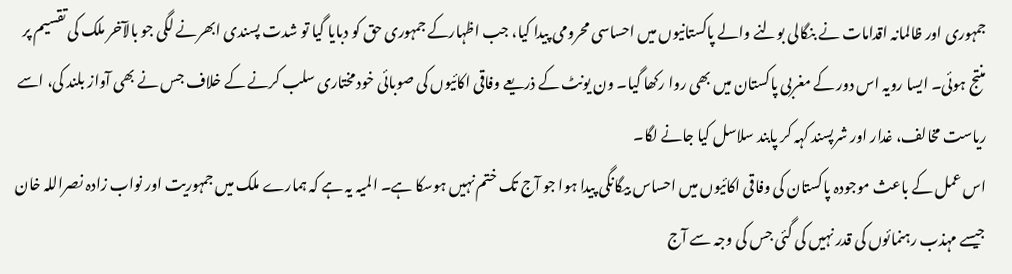جمہوری اور ظالمانہ اقدامات نے بنگالی بولنے والے پاکستانیوں میں احساسی محرومی پیدا کیا، جب اظہارکے جمہوری حق کو دبایا گیا تو شدت پسندی ابھرنے لگی جو بالآخر ملک کی تقسیم پر منتج ہوئی۔ ایسا رویہ اس دور کے مغربی پاکستان میں بھی روا رکھا گیا۔ ون یونٹ کے ذریعے وفاقی اکائیوں کی صوبائی خود مختاری سلب کرنے کے خلاف جس نے بھی آواز بلند کی، اسے ریاست مخالف، غدار اور شرپسند کہہ کر پابند سلاسل کیا جانے لگا۔
اس عمل کے باعث موجودہ پاکستان کی وفاقی اکائیوں میں احساس بیگانگی پیدا ہوا جو آج تک ختم نہیں ہوسکا ہے۔ المیہ یہ ہے کہ ہمارے ملک میں جمہوریت اور نواب زادہ نصراللہ خان جیسے مہذب رہنمائوں کی قدر نہیں کی گئی جس کی وجہ سے آج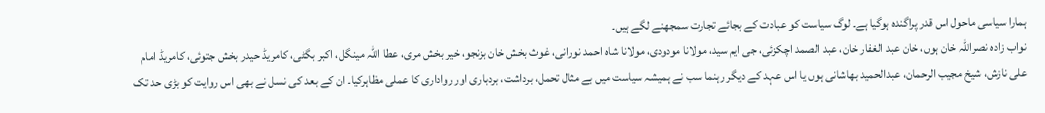ہمارا سیاسی ماحول اس قدر پراگندہ ہوگیا ہے۔ لوگ سیاست کو عبادت کے بجائے تجارت سمجھنے لگے ہیں۔
نواب زادہ نصراللہ خان ہوں، خان عبد الغفار خان، عبد الصمد اچکزئی، جی ایم سید، مولانا مودودی، مولانا شاہ احمد نورانی، غوث بخش خان بزنجو، خیر بخش مری، عطا اللہ مینگل، اکبر بگٹی، کامریڈ حیدر بخش جتوئی، کامریڈ امام علی نازش، شیخ مجیب الرحمان، عبدالحمید بھاشانی ہوں یا اس عہد کے دیگر رہنما سب نے ہمیشہ سیاست میں بے مثال تحمل، برداشت، بردباری اور رواداری کا عملی مظاہرکیا۔ ان کے بعد کی نسل نے بھی اس روایت کو بڑی حد تک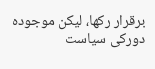برقرار رکھا، لیکن موجودہ دورکی سیاست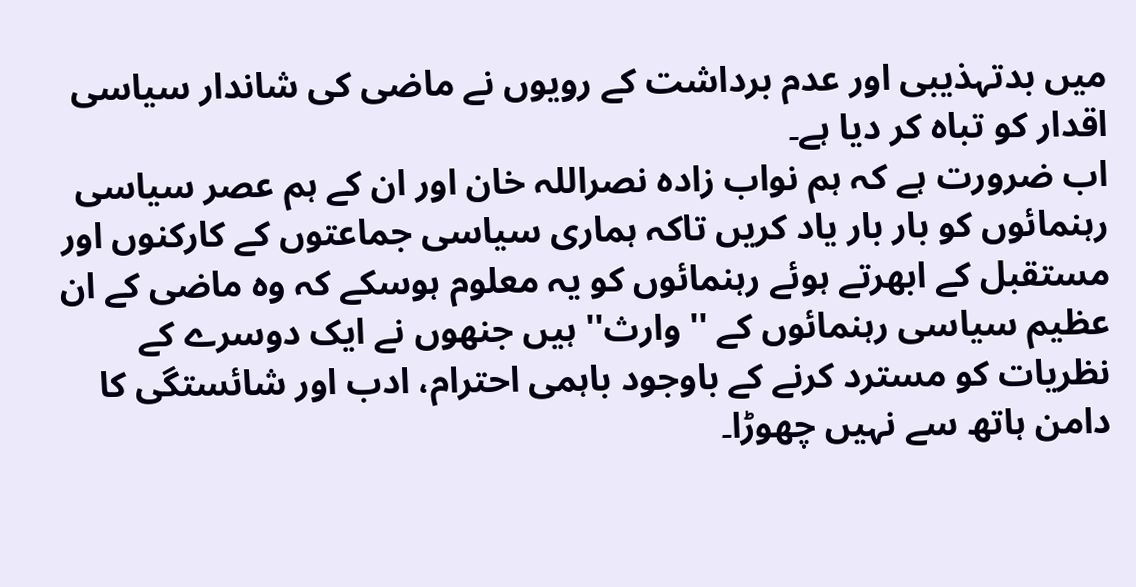میں بدتہذیبی اور عدم برداشت کے رویوں نے ماضی کی شاندار سیاسی اقدار کو تباہ کر دیا ہے۔
اب ضرورت ہے کہ ہم نواب زادہ نصراللہ خان اور ان کے ہم عصر سیاسی رہنمائوں کو بار بار یاد کریں تاکہ ہماری سیاسی جماعتوں کے کارکنوں اور مستقبل کے ابھرتے ہوئے رہنمائوں کو یہ معلوم ہوسکے کہ وہ ماضی کے ان عظیم سیاسی رہنمائوں کے '' وارث'' ہیں جنھوں نے ایک دوسرے کے نظریات کو مسترد کرنے کے باوجود باہمی احترام، ادب اور شائستگی کا دامن ہاتھ سے نہیں چھوڑا۔